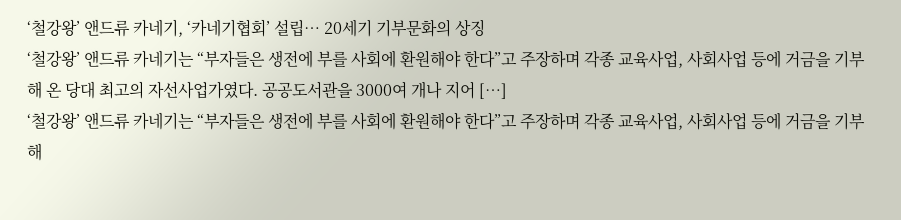‘철강왕’ 앤드류 카네기, ‘카네기협회’ 설립… 20세기 기부문화의 상징
‘철강왕’ 앤드류 카네기는 “부자들은 생전에 부를 사회에 환원해야 한다”고 주장하며 각종 교육사업, 사회사업 등에 거금을 기부해 온 당대 최고의 자선사업가였다. 공공도서관을 3000여 개나 지어 […]
‘철강왕’ 앤드류 카네기는 “부자들은 생전에 부를 사회에 환원해야 한다”고 주장하며 각종 교육사업, 사회사업 등에 거금을 기부해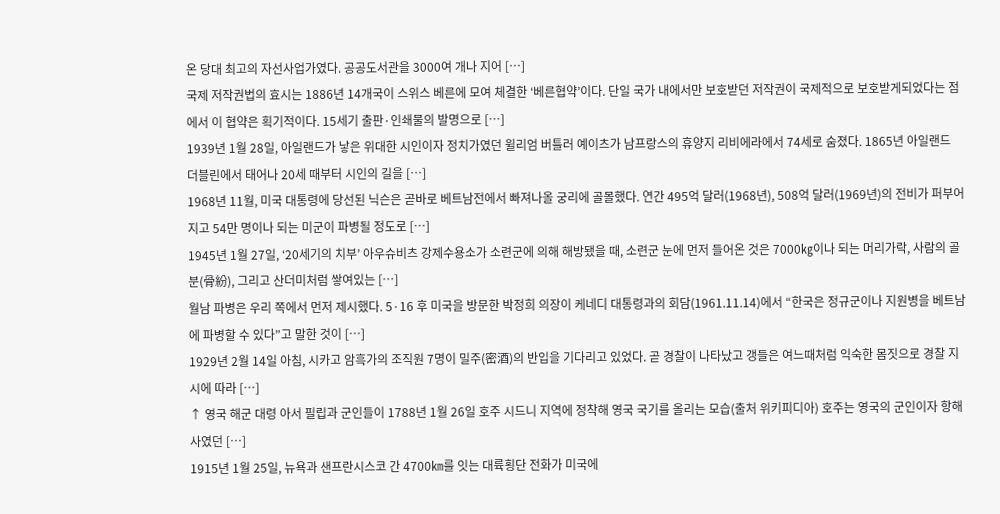온 당대 최고의 자선사업가였다. 공공도서관을 3000여 개나 지어 […]
국제 저작권법의 효시는 1886년 14개국이 스위스 베른에 모여 체결한 ‘베른협약’이다. 단일 국가 내에서만 보호받던 저작권이 국제적으로 보호받게되었다는 점에서 이 협약은 획기적이다. 15세기 출판·인쇄물의 발명으로 […]
1939년 1월 28일, 아일랜드가 낳은 위대한 시인이자 정치가였던 윌리엄 버틀러 예이츠가 남프랑스의 휴양지 리비에라에서 74세로 숨졌다. 1865년 아일랜드 더블린에서 태어나 20세 때부터 시인의 길을 […]
1968년 11월, 미국 대통령에 당선된 닉슨은 곧바로 베트남전에서 빠져나올 궁리에 골몰했다. 연간 495억 달러(1968년), 508억 달러(1969년)의 전비가 퍼부어지고 54만 명이나 되는 미군이 파병될 정도로 […]
1945년 1월 27일, ‘20세기의 치부’ 아우슈비츠 강제수용소가 소련군에 의해 해방됐을 때, 소련군 눈에 먼저 들어온 것은 7000㎏이나 되는 머리가락, 사람의 골분(骨紛), 그리고 산더미처럼 쌓여있는 […]
월남 파병은 우리 쪽에서 먼저 제시했다. 5·16 후 미국을 방문한 박정희 의장이 케네디 대통령과의 회담(1961.11.14)에서 “한국은 정규군이나 지원병을 베트남에 파병할 수 있다”고 말한 것이 […]
1929년 2월 14일 아침, 시카고 암흑가의 조직원 7명이 밀주(密酒)의 반입을 기다리고 있었다. 곧 경찰이 나타났고 갱들은 여느때처럼 익숙한 몸짓으로 경찰 지시에 따라 […]
↑ 영국 해군 대령 아서 필립과 군인들이 1788년 1월 26일 호주 시드니 지역에 정착해 영국 국기를 올리는 모습(출처 위키피디아) 호주는 영국의 군인이자 항해사였던 […]
1915년 1월 25일, 뉴욕과 샌프란시스코 간 4700㎞를 잇는 대륙횡단 전화가 미국에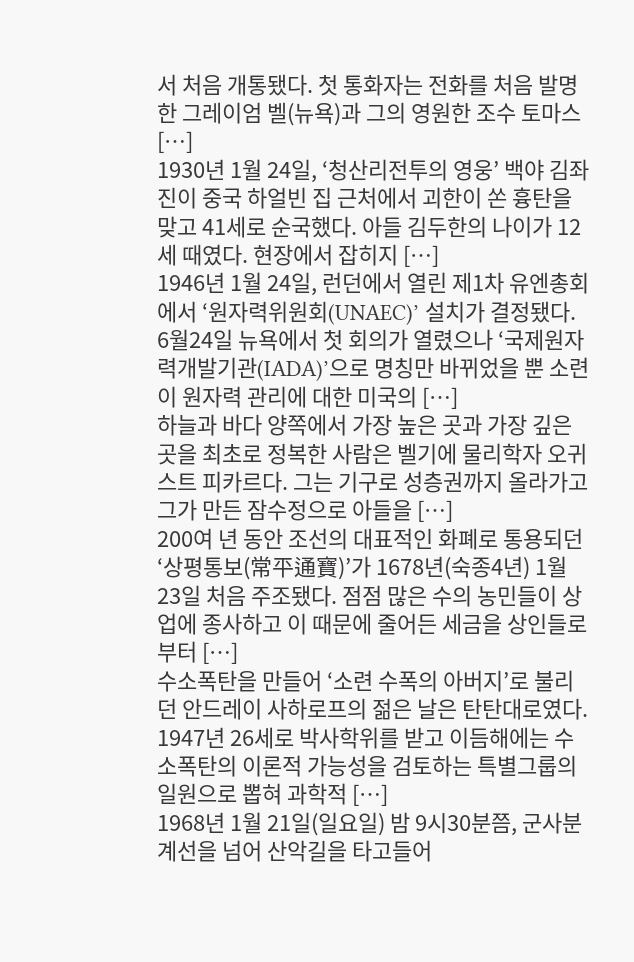서 처음 개통됐다. 첫 통화자는 전화를 처음 발명한 그레이엄 벨(뉴욕)과 그의 영원한 조수 토마스 […]
1930년 1월 24일, ‘청산리전투의 영웅’ 백야 김좌진이 중국 하얼빈 집 근처에서 괴한이 쏜 흉탄을 맞고 41세로 순국했다. 아들 김두한의 나이가 12세 때였다. 현장에서 잡히지 […]
1946년 1월 24일, 런던에서 열린 제1차 유엔총회에서 ‘원자력위원회(UNAEC)’ 설치가 결정됐다. 6월24일 뉴욕에서 첫 회의가 열렸으나 ‘국제원자력개발기관(IADA)’으로 명칭만 바뀌었을 뿐 소련이 원자력 관리에 대한 미국의 […]
하늘과 바다 양쪽에서 가장 높은 곳과 가장 깊은 곳을 최초로 정복한 사람은 벨기에 물리학자 오귀스트 피카르다. 그는 기구로 성층권까지 올라가고 그가 만든 잠수정으로 아들을 […]
200여 년 동안 조선의 대표적인 화폐로 통용되던 ‘상평통보(常平通寶)’가 1678년(숙종4년) 1월 23일 처음 주조됐다. 점점 많은 수의 농민들이 상업에 종사하고 이 때문에 줄어든 세금을 상인들로부터 […]
수소폭탄을 만들어 ‘소련 수폭의 아버지’로 불리던 안드레이 사하로프의 젊은 날은 탄탄대로였다. 1947년 26세로 박사학위를 받고 이듬해에는 수소폭탄의 이론적 가능성을 검토하는 특별그룹의 일원으로 뽑혀 과학적 […]
1968년 1월 21일(일요일) 밤 9시30분쯤, 군사분계선을 넘어 산악길을 타고들어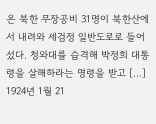온 북한 무장공비 31명이 북한산에서 내려와 세검정 일반도로로 들어섰다. 청와대를 습격해 박정희 대통령을 살해하라는 명령을 받고 […]
1924년 1월 21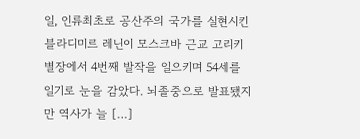일, 인류최초로 공산주의 국가를 실현시킨 블라디미르 레닌이 모스크바 근교 고리키 별장에서 4번째 발작을 일으키며 54세를 일기로 눈을 감았다. 뇌졸중으로 발표됐지만 역사가 늘 […]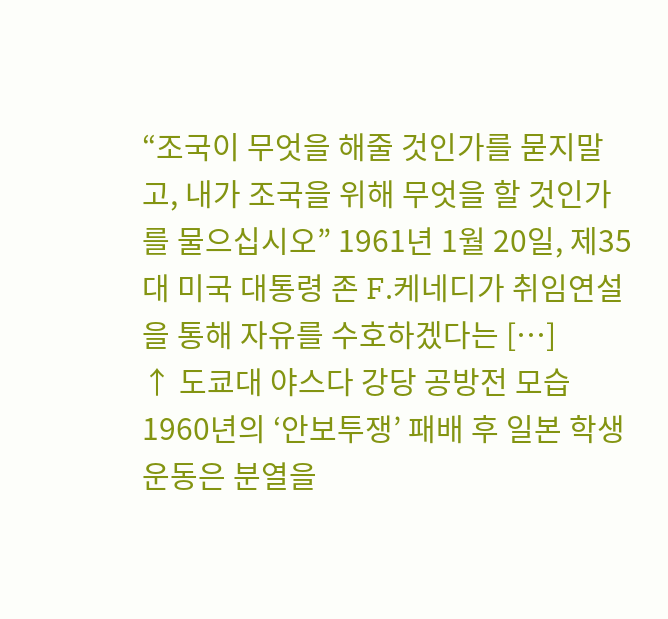“조국이 무엇을 해줄 것인가를 묻지말고, 내가 조국을 위해 무엇을 할 것인가를 물으십시오” 1961년 1월 20일, 제35대 미국 대통령 존 F.케네디가 취임연설을 통해 자유를 수호하겠다는 […]
↑ 도쿄대 야스다 강당 공방전 모습 1960년의 ‘안보투쟁’ 패배 후 일본 학생운동은 분열을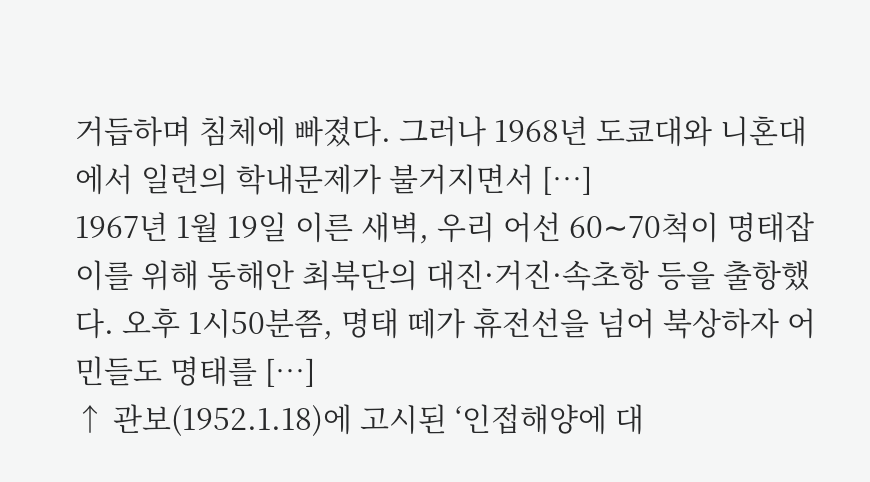거듭하며 침체에 빠졌다. 그러나 1968년 도쿄대와 니혼대에서 일련의 학내문제가 불거지면서 […]
1967년 1월 19일 이른 새벽, 우리 어선 60∼70척이 명태잡이를 위해 동해안 최북단의 대진·거진·속초항 등을 출항했다. 오후 1시50분쯤, 명태 떼가 휴전선을 넘어 북상하자 어민들도 명태를 […]
↑ 관보(1952.1.18)에 고시된 ‘인접해양에 대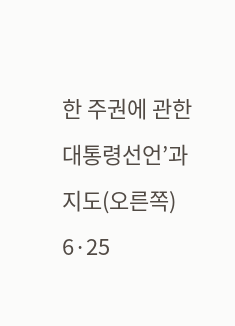한 주권에 관한 대통령선언’과 지도(오른쪽) 6·25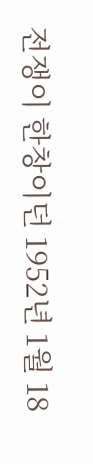전쟁이 한창이던 1952년 1월 18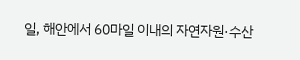일, 해안에서 60마일 이내의 자연자원·수산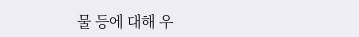물 등에 대해 우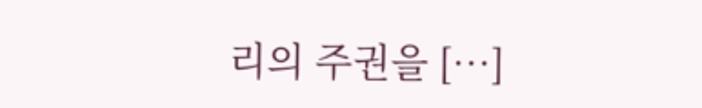리의 주권을 […]